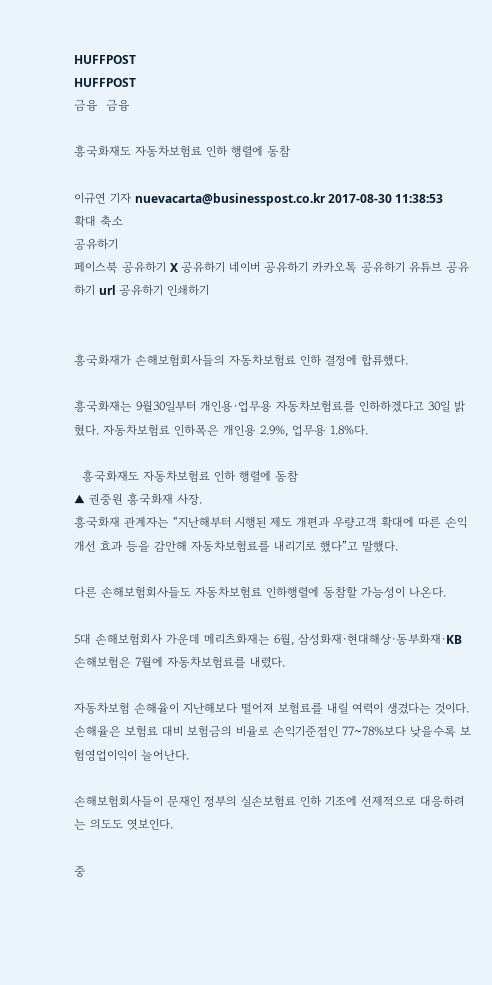HUFFPOST
HUFFPOST
금융  금융

흥국화재도 자동차보험료 인하 행렬에 동참

이규연 기자 nuevacarta@businesspost.co.kr 2017-08-30 11:38:53
확대 축소
공유하기
페이스북 공유하기 X 공유하기 네이버 공유하기 카카오톡 공유하기 유튜브 공유하기 url 공유하기 인쇄하기


흥국화재가 손해보험회사들의 자동차보험료 인하 결정에 합류했다.

흥국화재는 9월30일부터 개인용·업무용 자동차보험료를 인하하겠다고 30일 밝혔다. 자동차보험료 인하폭은 개인용 2.9%, 업무용 1.8%다.

  흥국화재도 자동차보험료 인하 행렬에 동참
▲ 권중원 흥국화재 사장.
흥국화재 관계자는 “지난해부터 시행된 제도 개편과 우량고객 확대에 따른 손익개선 효과 등을 감안해 자동차보험료를 내리기로 했다”고 말했다.

다른 손해보험회사들도 자동차보험료 인하행렬에 동참할 가능성이 나온다.

5대 손해보험회사 가운데 메리츠화재는 6월, 삼성화재·현대해상·동부화재·KB손해보험은 7월에 자동차보험료를 내렸다.

자동차보험 손해율이 지난해보다 떨어져 보험료를 내릴 여력이 생겼다는 것이다. 손해율은 보험료 대비 보험금의 비율로 손익기준점인 77~78%보다 낮을수록 보험영업이익이 늘어난다.

손해보험회사들이 문재인 정부의 실손보험료 인하 기조에 선제적으로 대응하려는 의도도 엿보인다.

중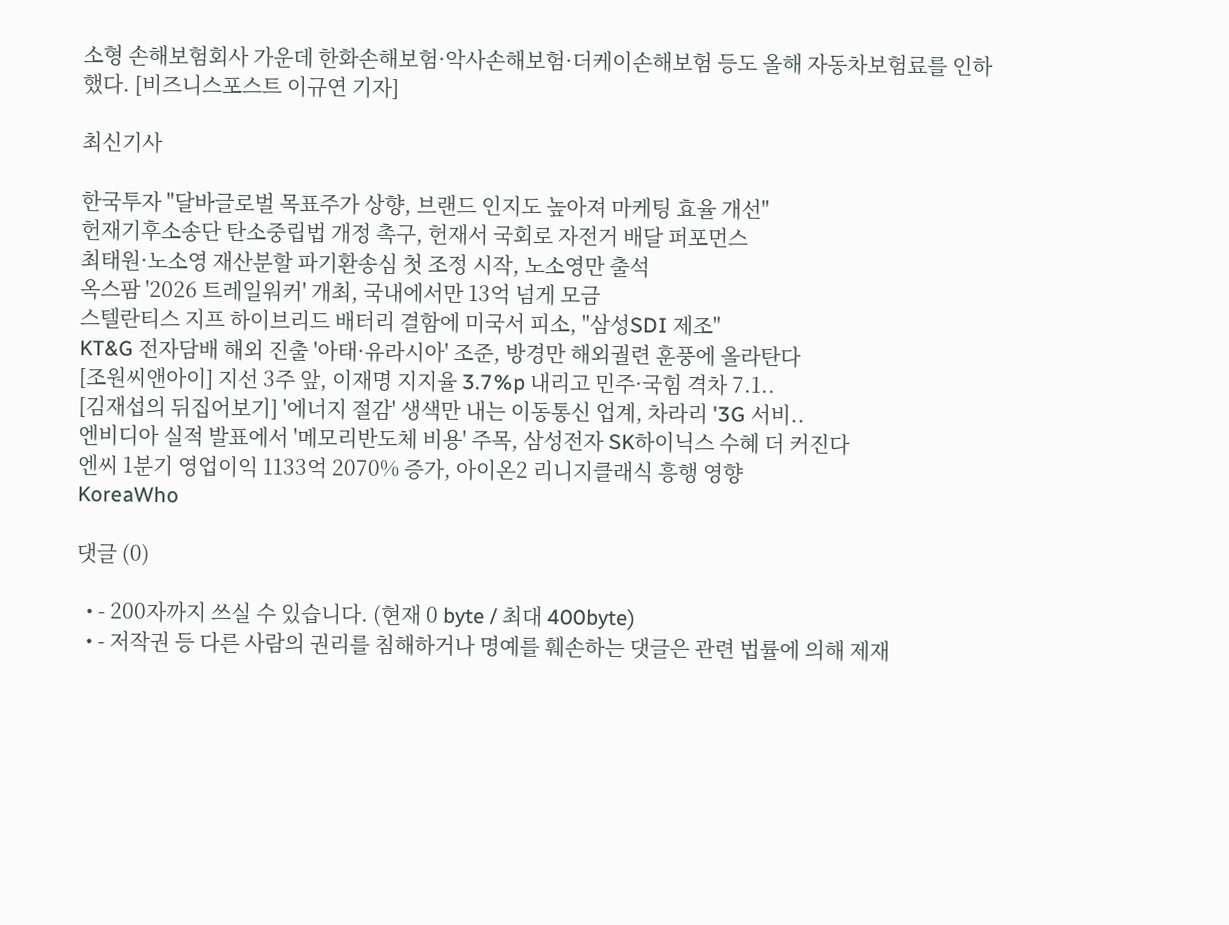소형 손해보험회사 가운데 한화손해보험·악사손해보험·더케이손해보험 등도 올해 자동차보험료를 인하했다. [비즈니스포스트 이규연 기자]

최신기사

한국투자 "달바글로벌 목표주가 상향, 브랜드 인지도 높아져 마케팅 효율 개선"
헌재기후소송단 탄소중립법 개정 촉구, 헌재서 국회로 자전거 배달 퍼포먼스
최태원·노소영 재산분할 파기환송심 첫 조정 시작, 노소영만 출석
옥스팜 '2026 트레일워커' 개최, 국내에서만 13억 넘게 모금
스텔란티스 지프 하이브리드 배터리 결함에 미국서 피소, "삼성SDI 제조"
KT&G 전자담배 해외 진출 '아태·유라시아' 조준, 방경만 해외궐련 훈풍에 올라탄다
[조원씨앤아이] 지선 3주 앞, 이재명 지지율 3.7%p 내리고 민주·국힘 격차 7.1..
[김재섭의 뒤집어보기] '에너지 절감' 생색만 내는 이동통신 업계, 차라리 '3G 서비..
엔비디아 실적 발표에서 '메모리반도체 비용' 주목, 삼성전자 SK하이닉스 수혜 더 커진다
엔씨 1분기 영업이익 1133억 2070% 증가, 아이온2 리니지클래식 흥행 영향
KoreaWho

댓글 (0)

  • - 200자까지 쓰실 수 있습니다. (현재 0 byte / 최대 400byte)
  • - 저작권 등 다른 사람의 권리를 침해하거나 명예를 훼손하는 댓글은 관련 법률에 의해 제재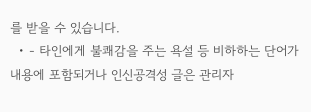를 받을 수 있습니다.
  • - 타인에게 불쾌감을 주는 욕설 등 비하하는 단어가 내용에 포함되거나 인신공격성 글은 관리자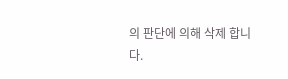의 판단에 의해 삭제 합니다.